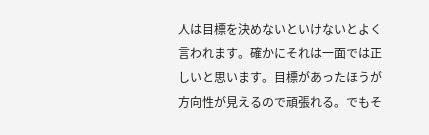人は目標を決めないといけないとよく言われます。確かにそれは一面では正しいと思います。目標があったほうが方向性が見えるので頑張れる。でもそ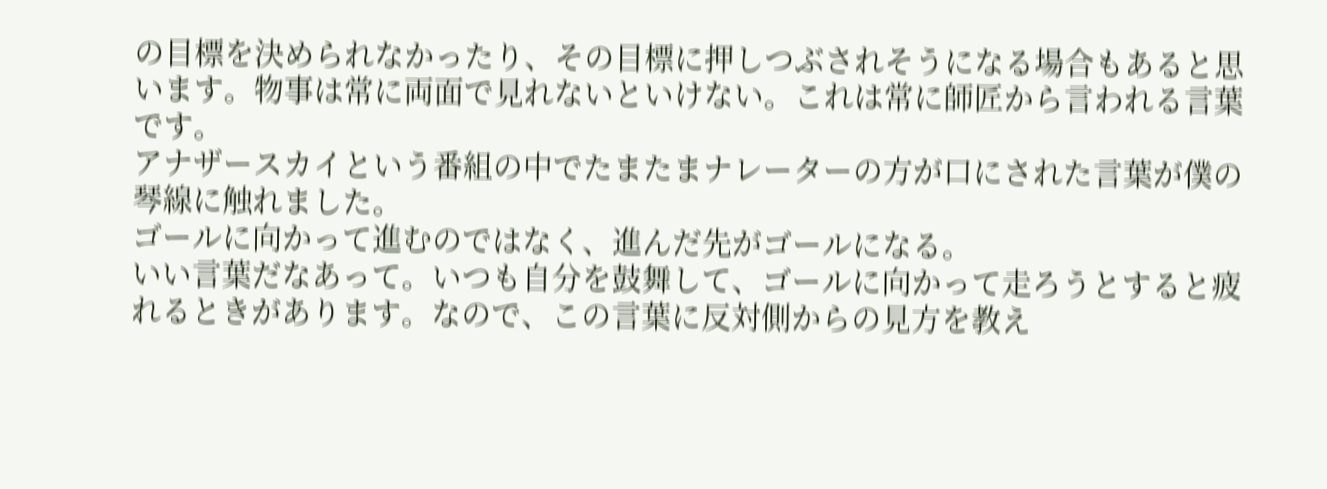の目標を決められなかったり、その目標に押しつぶされそうになる場合もあると思います。物事は常に両面で見れないといけない。これは常に師匠から言われる言葉です。
アナザースカイという番組の中でたまたまナレーターの方が口にされた言葉が僕の琴線に触れました。
ゴールに向かって進むのではなく、進んだ先がゴールになる。
いい言葉だなあって。いつも自分を鼓舞して、ゴールに向かって走ろうとすると疲れるときがあります。なので、この言葉に反対側からの見方を教え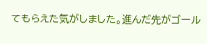てもらえた気がしました。進んだ先がゴール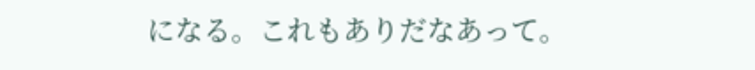になる。これもありだなあって。